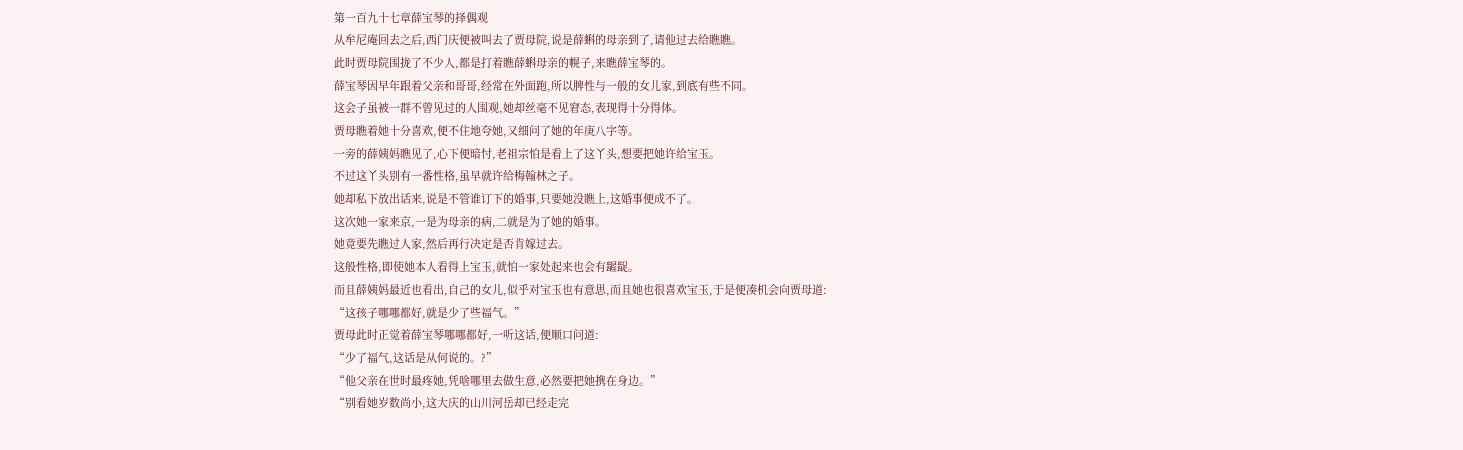第一百九十七章薛宝琴的择偶观
从牟尼庵回去之后,西门庆便被叫去了贾母院,说是薛蝌的母亲到了,请他过去给瞧瞧。
此时贾母院围拢了不少人,都是打着瞧薛蝌母亲的幌子,来瞧薛宝琴的。
薛宝琴因早年跟着父亲和哥哥,经常在外面跑,所以脾性与一般的女儿家,到底有些不同。
这会子虽被一群不曾见过的人围观,她却丝毫不见窘态,表现得十分得体。
贾母瞧着她十分喜欢,便不住地夸她,又细问了她的年庚八字等。
一旁的薛姨妈瞧见了,心下便暗忖,老祖宗怕是看上了这丫头,想要把她许给宝玉。
不过这丫头别有一番性格,虽早就许给梅翰林之子。
她却私下放出话来,说是不管谁订下的婚事,只要她没瞧上,这婚事便成不了。
这次她一家来京,一是为母亲的病,二就是为了她的婚事。
她竟要先瞧过人家,然后再行决定是否肯嫁过去。
这般性格,即使她本人看得上宝玉,就怕一家处起来也会有龌龊。
而且薛姨妈最近也看出,自己的女儿,似乎对宝玉也有意思,而且她也很喜欢宝玉,于是便凑机会向贾母道:
“这孩子哪哪都好,就是少了些福气。”
贾母此时正觉着薛宝琴哪哪都好,一听这话,便顺口问道:
“少了福气,这话是从何说的。?”
“他父亲在世时最疼她,凭啥哪里去做生意,必然要把她携在身边。”
“别看她岁数尚小,这大庆的山川河岳却已经走完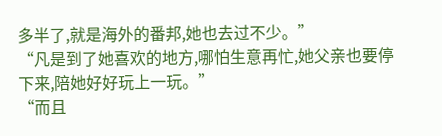多半了,就是海外的番邦,她也去过不少。”
“凡是到了她喜欢的地方,哪怕生意再忙,她父亲也要停下来,陪她好好玩上一玩。”
“而且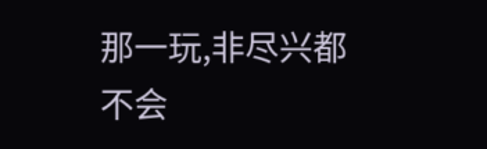那一玩,非尽兴都不会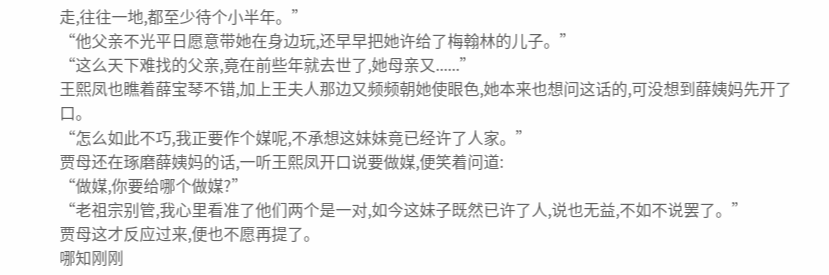走,往往一地,都至少待个小半年。”
“他父亲不光平日愿意带她在身边玩,还早早把她许给了梅翰林的儿子。”
“这么天下难找的父亲,竟在前些年就去世了,她母亲又......”
王熙凤也瞧着薛宝琴不错,加上王夫人那边又频频朝她使眼色,她本来也想问这话的,可没想到薛姨妈先开了口。
“怎么如此不巧,我正要作个媒呢,不承想这妹妹竟已经许了人家。”
贾母还在琢磨薛姨妈的话,一听王熙凤开口说要做媒,便笑着问道:
“做媒,你要给哪个做媒?”
“老祖宗别管,我心里看准了他们两个是一对,如今这妹子既然已许了人,说也无益,不如不说罢了。”
贾母这才反应过来,便也不愿再提了。
哪知刚刚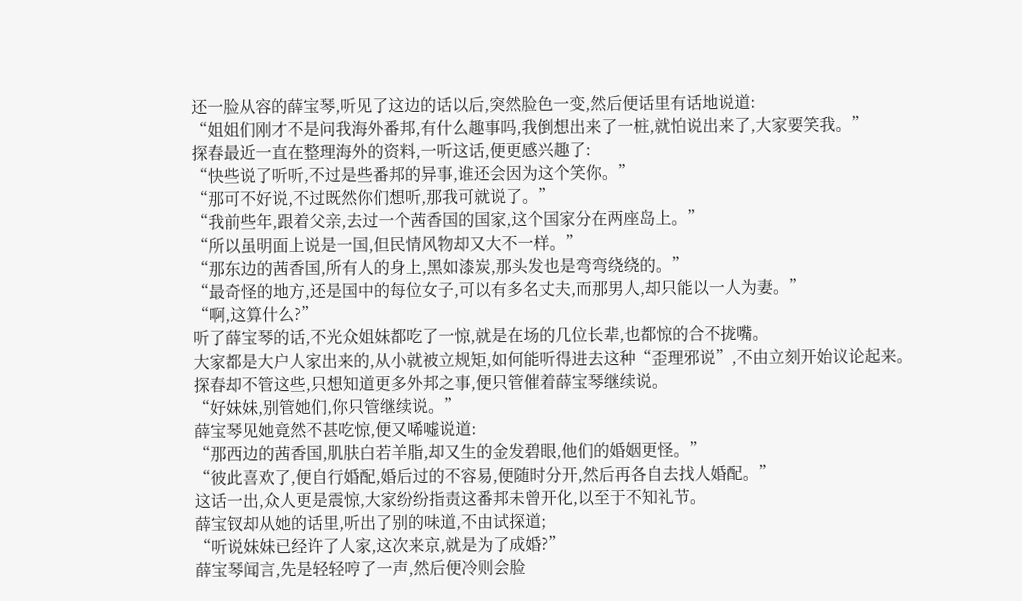还一脸从容的薛宝琴,听见了这边的话以后,突然脸色一变,然后便话里有话地说道:
“姐姐们刚才不是问我海外番邦,有什么趣事吗,我倒想出来了一桩,就怕说出来了,大家要笑我。”
探春最近一直在整理海外的资料,一听这话,便更感兴趣了:
“快些说了听听,不过是些番邦的异事,谁还会因为这个笑你。”
“那可不好说,不过既然你们想听,那我可就说了。”
“我前些年,跟着父亲,去过一个茜香国的国家,这个国家分在两座岛上。”
“所以虽明面上说是一国,但民情风物却又大不一样。”
“那东边的茜香国,所有人的身上,黑如漆炭,那头发也是弯弯绕绕的。”
“最奇怪的地方,还是国中的每位女子,可以有多名丈夫,而那男人,却只能以一人为妻。”
“啊,这算什么?”
听了薛宝琴的话,不光众姐妹都吃了一惊,就是在场的几位长辈,也都惊的合不拢嘴。
大家都是大户人家出来的,从小就被立规矩,如何能听得进去这种“歪理邪说”,不由立刻开始议论起来。
探春却不管这些,只想知道更多外邦之事,便只管催着薛宝琴继续说。
“好妹妹,别管她们,你只管继续说。”
薛宝琴见她竟然不甚吃惊,便又唏嘘说道:
“那西边的茜香国,肌肤白若羊脂,却又生的金发碧眼,他们的婚姻更怪。”
“彼此喜欢了,便自行婚配,婚后过的不容易,便随时分开,然后再各自去找人婚配。”
这话一出,众人更是震惊,大家纷纷指责这番邦未曾开化,以至于不知礼节。
薛宝钗却从她的话里,听出了别的味道,不由试探道;
“听说妹妹已经许了人家,这次来京,就是为了成婚?”
薛宝琴闻言,先是轻轻哼了一声,然后便冷则会脸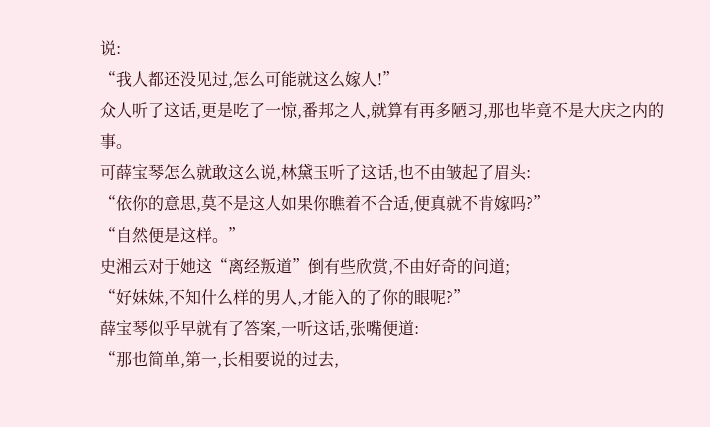说:
“我人都还没见过,怎么可能就这么嫁人!”
众人听了这话,更是吃了一惊,番邦之人,就算有再多陋习,那也毕竟不是大庆之内的事。
可薛宝琴怎么就敢这么说,林黛玉听了这话,也不由皱起了眉头:
“依你的意思,莫不是这人如果你瞧着不合适,便真就不肯嫁吗?”
“自然便是这样。”
史湘云对于她这“离经叛道”倒有些欣赏,不由好奇的问道;
“好妹妹,不知什么样的男人,才能入的了你的眼呢?”
薛宝琴似乎早就有了答案,一听这话,张嘴便道:
“那也简单,第一,长相要说的过去,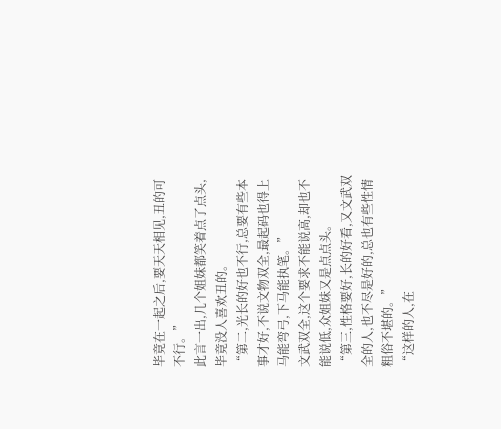毕竟在一起之后,要天天相见,丑的可不行。”
此言一出,几个姐妹都笑着点了点头,毕竟没人喜欢丑的。
“第二,光长的好也不行,总要有些本事才好,不说文物双全,最起码也得上马能弯弓,下马能执笔。”
文武双全,这个要求不能说高,却也不能说低,众姐妹又是点点头。
“第三,性格要好,长的好看,又文武双全的人,也不尽是好的,总也有些性情粗俗不堪的。”
“这样的人,在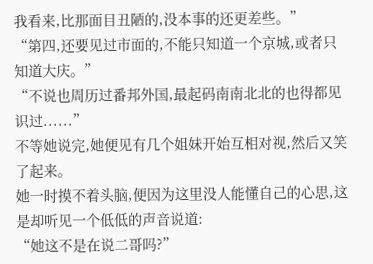我看来,比那面目丑陋的,没本事的还更差些。”
“第四,还要见过市面的,不能只知道一个京城,或者只知道大庆。”
“不说也周历过番邦外国,最起码南南北北的也得都见识过......”
不等她说完,她便见有几个姐妹开始互相对视,然后又笑了起来。
她一时摸不着头脑,便因为这里没人能懂自己的心思,这是却听见一个低低的声音说道:
“她这不是在说二哥吗?”